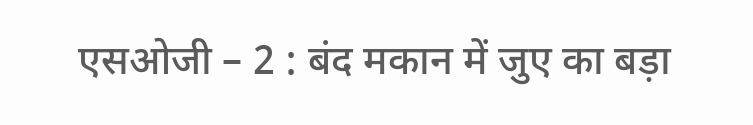एसओजी – 2 : बंद मकान में जुए का बड़ा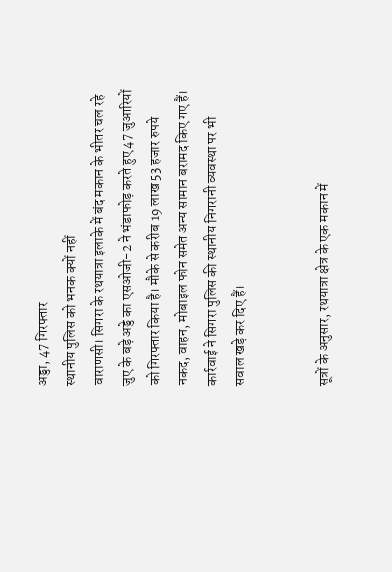अड्डा, 47 गिरफ्तार
स्थानीय पुलिस को भनक क्यों नहीं
वाराणसी। सिगरा के रथयात्रा इलाके में बंद मकान के भीतर चल रहे जुए के बड़े अड्डे का एसओजी-2 ने भंडाफोड़ करते हुए 47 जुआरियों को गिरफ्तार किया है। मौके से करीब 19 लाख 53 हजार रुपये नकद, वाहन, मोबाइल फोन समेत अन्य सामान बरामद किए गए हैं। कार्रवाई ने सिगरा पुलिस की स्थानीय निगरानी व्यवस्था पर भी सवाल खड़े कर दिए हैं।


सूत्रों के अनुसार, रथयात्रा क्षेत्र के एक मकान में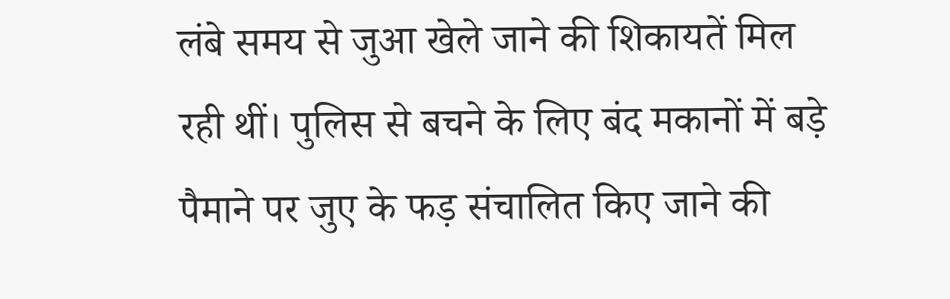लंबे समय से जुआ खेले जाने की शिकायतें मिल रही थीं। पुलिस से बचने के लिए बंद मकानों में बड़े पैमाने पर जुए के फड़ संचालित किए जाने की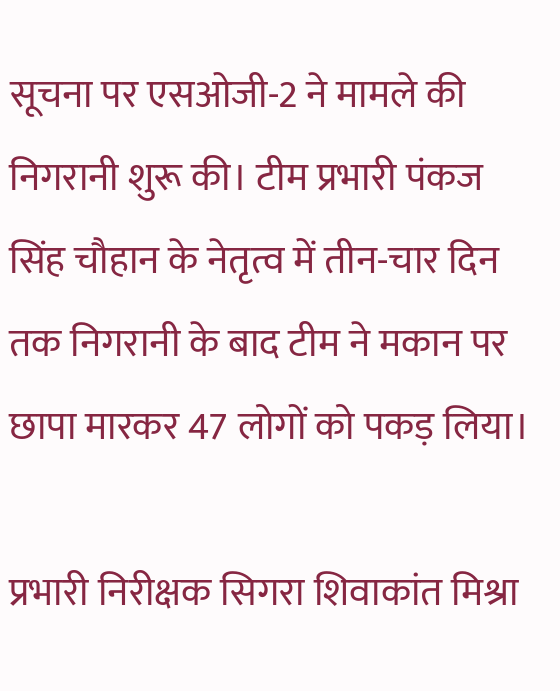सूचना पर एसओजी-2 ने मामले की निगरानी शुरू की। टीम प्रभारी पंकज सिंह चौहान के नेतृत्व में तीन-चार दिन तक निगरानी के बाद टीम ने मकान पर छापा मारकर 47 लोगों को पकड़ लिया।

प्रभारी निरीक्षक सिगरा शिवाकांत मिश्रा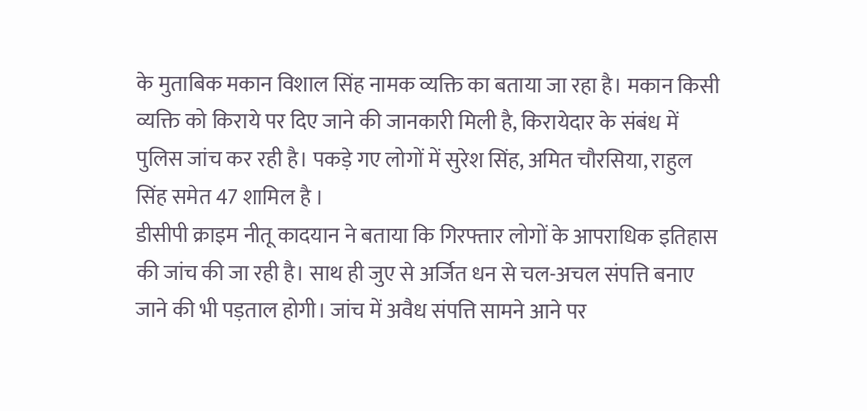के मुताबिक मकान विशाल सिंह नामक व्यक्ति का बताया जा रहा है। मकान किसी व्यक्ति को किराये पर दिए जाने की जानकारी मिली है, किरायेदार के संबंध में पुलिस जांच कर रही है। पकड़े गए लोगों में सुरेश सिंह, अमित चौरसिया, राहुल सिंह समेत 47 शामिल है ।
डीसीपी क्राइम नीतू कादयान ने बताया कि गिरफ्तार लोगों के आपराधिक इतिहास की जांच की जा रही है। साथ ही जुए से अर्जित धन से चल-अचल संपत्ति बनाए जाने की भी पड़ताल होगी। जांच में अवैध संपत्ति सामने आने पर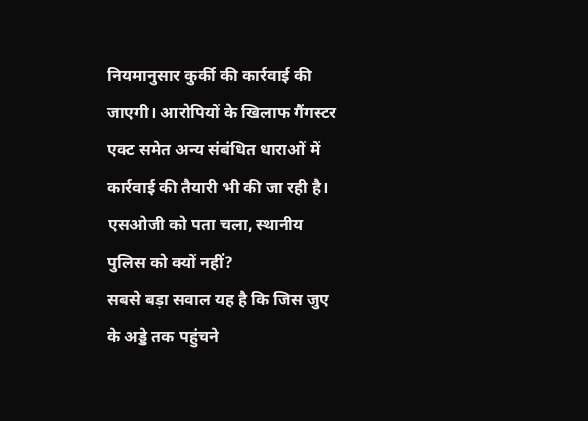नियमानुसार कुर्की की कार्रवाई की जाएगी। आरोपियों के खिलाफ गैंगस्टर एक्ट समेत अन्य संबंधित धाराओं में कार्रवाई की तैयारी भी की जा रही है।
एसओजी को पता चला, स्थानीय पुलिस को क्यों नहीं?
सबसे बड़ा सवाल यह है कि जिस जुए के अड्डे तक पहुंचने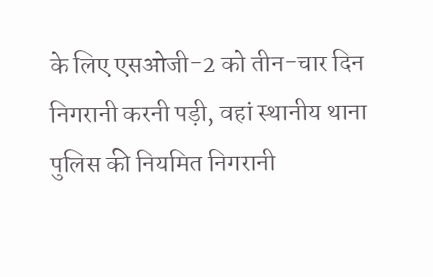के लिए एसओजी-2 को तीन-चार दिन निगरानी करनी पड़ी, वहां स्थानीय थाना पुलिस की नियमित निगरानी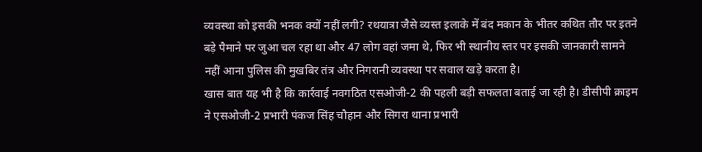व्यवस्था को इसकी भनक क्यों नहीं लगी? रथयात्रा जैसे व्यस्त इलाके में बंद मकान के भीतर कथित तौर पर इतने बड़े पैमाने पर जुआ चल रहा था और 47 लोग वहां जमा थे, फिर भी स्थानीय स्तर पर इसकी जानकारी सामने नहीं आना पुलिस की मुखबिर तंत्र और निगरानी व्यवस्था पर सवाल खड़े करता है।
खास बात यह भी है कि कार्रवाई नवगठित एसओजी-2 की पहली बड़ी सफलता बताई जा रही है। डीसीपी क्राइम ने एसओजी-2 प्रभारी पंकज सिंह चौहान और सिगरा थाना प्रभारी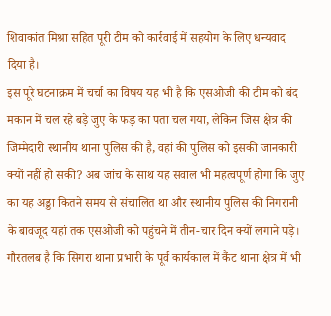शिवाकांत मिश्रा सहित पूरी टीम को कार्रवाई में सहयोग के लिए धन्यवाद दिया है।
इस पूरे घटनाक्रम में चर्चा का विषय यह भी है कि एसओजी की टीम को बंद मकान में चल रहे बड़े जुए के फड़ का पता चल गया, लेकिन जिस क्षेत्र की जिम्मेदारी स्थानीय थाना पुलिस की है, वहां की पुलिस को इसकी जानकारी क्यों नहीं हो सकी? अब जांच के साथ यह सवाल भी महत्वपूर्ण होगा कि जुए का यह अड्डा कितने समय से संचालित था और स्थानीय पुलिस की निगरानी के बावजूद यहां तक एसओजी को पहुंचने में तीन-चार दिन क्यों लगाने पड़े।
गौरतलब है कि सिगरा थाना प्रभारी के पूर्व कार्यकाल में कैंट थाना क्षेत्र में भी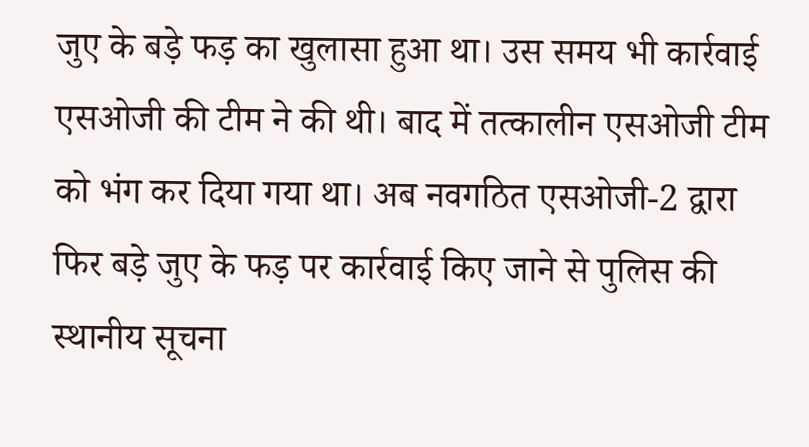जुए के बड़े फड़ का खुलासा हुआ था। उस समय भी कार्रवाई एसओजी की टीम ने की थी। बाद में तत्कालीन एसओजी टीम को भंग कर दिया गया था। अब नवगठित एसओजी-2 द्वारा फिर बड़े जुए के फड़ पर कार्रवाई किए जाने से पुलिस की स्थानीय सूचना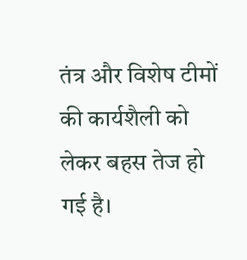तंत्र और विशेष टीमों की कार्यशैली को लेकर बहस तेज हो गई है।